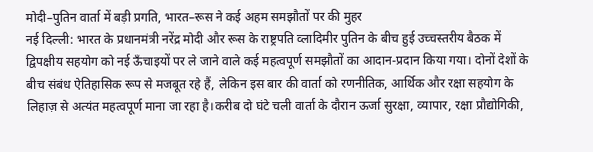मोदी–पुतिन वार्ता में बड़ी प्रगति, भारत–रूस ने कई अहम समझौतों पर की मुहर
नई दिल्ली: भारत के प्रधानमंत्री नरेंद्र मोदी और रूस के राष्ट्रपति व्लादिमीर पुतिन के बीच हुई उच्चस्तरीय बैठक में द्विपक्षीय सहयोग को नई ऊँचाइयों पर ले जाने वाले कई महत्वपूर्ण समझौतों का आदान-प्रदान किया गया। दोनों देशों के बीच संबंध ऐतिहासिक रूप से मजबूत रहे हैं, लेकिन इस बार की वार्ता को रणनीतिक, आर्थिक और रक्षा सहयोग के लिहाज़ से अत्यंत महत्वपूर्ण माना जा रहा है।करीब दो घंटे चली वार्ता के दौरान ऊर्जा सुरक्षा, व्यापार, रक्षा प्रौद्योगिकी,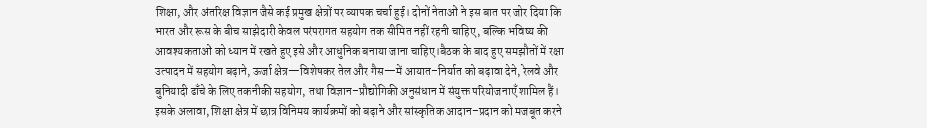शिक्षा, और अंतरिक्ष विज्ञान जैसे कई प्रमुख क्षेत्रों पर व्यापक चर्चा हुई। दोनों नेताओं ने इस बात पर जोर दिया कि भारत और रूस के बीच साझेदारी केवल परंपरागत सहयोग तक सीमित नहीं रहनी चाहिए, बल्कि भविष्य की आवश्यकताओं को ध्यान में रखते हुए इसे और आधुनिक बनाया जाना चाहिए।बैठक के बाद हुए समझौतों में रक्षा उत्पादन में सहयोग बढ़ाने, ऊर्जा क्षेत्र—विशेषकर तेल और गैस—में आयात–निर्यात को बढ़ावा देने, रेलवे और बुनियादी ढाँचे के लिए तकनीकी सहयोग, तथा विज्ञान–प्रौद्योगिकी अनुसंधान में संयुक्त परियोजनाएँ शामिल हैं। इसके अलावा, शिक्षा क्षेत्र में छात्र विनिमय कार्यक्रमों को बढ़ाने और सांस्कृतिक आदान–प्रदान को मजबूत करने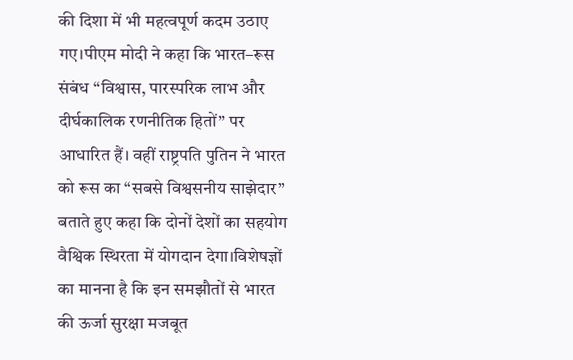की दिशा में भी महत्वपूर्ण कदम उठाए गए।पीएम मोदी ने कहा कि भारत–रूस संबंध “विश्वास, पारस्परिक लाभ और दीर्घकालिक रणनीतिक हितों” पर आधारित हैं। वहीं राष्ट्रपति पुतिन ने भारत को रूस का “सबसे विश्वसनीय साझेदार” बताते हुए कहा कि दोनों देशों का सहयोग वैश्विक स्थिरता में योगदान देगा।विशेषज्ञों का मानना है कि इन समझौतों से भारत की ऊर्जा सुरक्षा मजबूत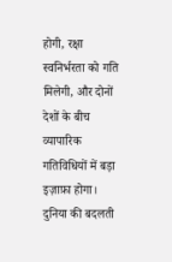होगी, रक्षा स्वनिर्भरता को गति मिलेगी, और दोनों देशों के बीच व्यापारिक गतिविधियों में बड़ा इज़ाफ़ा होगा। दुनिया की बदलती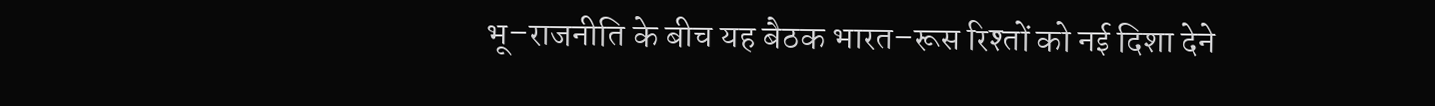भू–राजनीति के बीच यह बैठक भारत–रूस रिश्तों को नई दिशा देने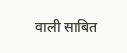वाली साबित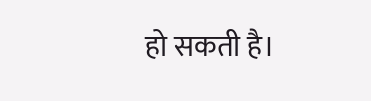हो सकती है।